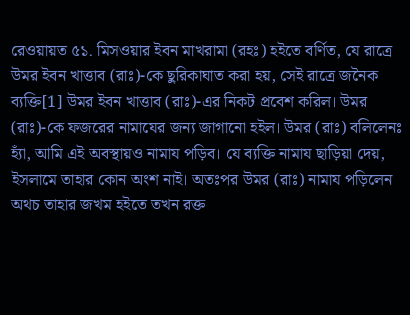রেওয়ায়ত ৫১. মিসওয়ার ইবন মাখরামা (রহঃ) হইতে বর্ণিত, যে রাত্রে উমর ইবন খাত্তাব (রাঃ)-কে ছুরিকাঘাত করা হয়, সেই রাত্রে জনৈক ব্যক্তি[1] উমর ইবন খাত্তাব (রাঃ)-এর নিকট প্রবেশ করিল। উমর (রাঃ)-কে ফজরের নামাযের জন্য জাগানো হইল। উমর (রাঃ) বলিলেনঃ হ্যাঁ, আমি এই অবস্থায়ও নামায পড়িব। যে ব্যক্তি নামায ছাড়িয়া দেয়, ইসলামে তাহার কোন অংশ নাই। অতঃপর উমর (রাঃ) নামায পড়িলেন অথচ তাহার জখম হইতে তখন রক্ত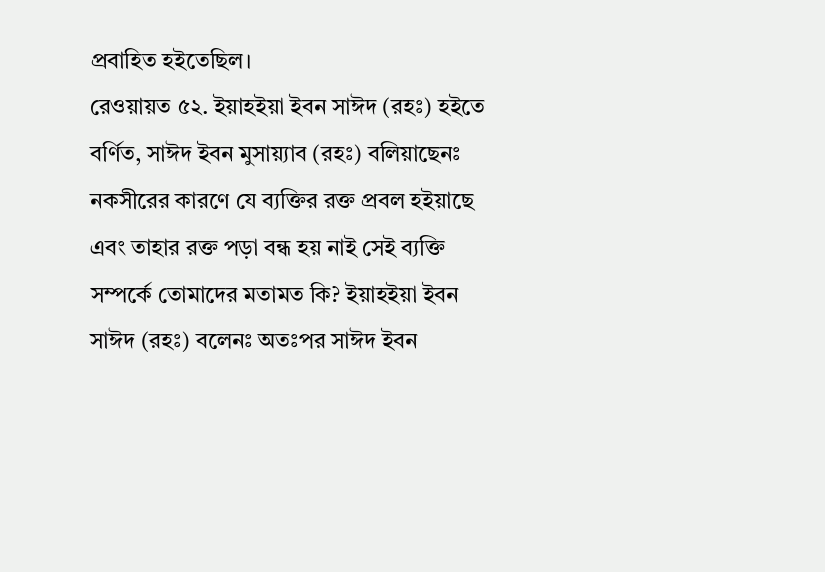প্রবাহিত হইতেছিল।
রেওয়ায়ত ৫২. ইয়াহইয়া ইবন সাঈদ (রহঃ) হইতে বর্ণিত, সাঈদ ইবন মুসায়্যাব (রহঃ) বলিয়াছেনঃ নকসীরের কারণে যে ব্যক্তির রক্ত প্রবল হইয়াছে এবং তাহার রক্ত পড়া বন্ধ হয় নাই সেই ব্যক্তি সম্পর্কে তোমাদের মতামত কি? ইয়াহইয়া ইবন সাঈদ (রহঃ) বলেনঃ অতঃপর সাঈদ ইবন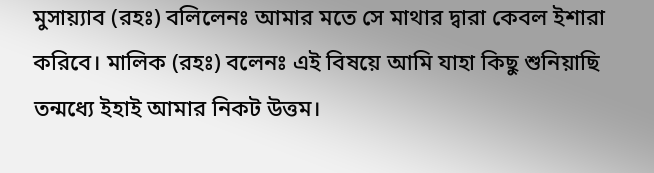মুসায়্যাব (রহঃ) বলিলেনঃ আমার মতে সে মাথার দ্বারা কেবল ইশারা করিবে। মালিক (রহঃ) বলেনঃ এই বিষয়ে আমি যাহা কিছু শুনিয়াছি তন্মধ্যে ইহাই আমার নিকট উত্তম।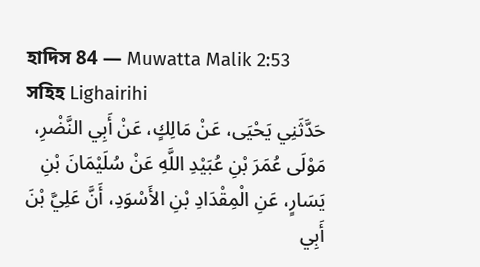হাদিস 84 — Muwatta Malik 2:53
সহিহ Lighairihi
حَدَّثَنِي يَحْيَى، عَنْ مَالِكٍ، عَنْ أَبِي النَّضْرِ، مَوْلَى عُمَرَ بْنِ عُبَيْدِ اللَّهِ عَنْ سُلَيْمَانَ بْنِ يَسَارٍ، عَنِ الْمِقْدَادِ بْنِ الأَسْوَدِ، أَنَّ عَلِيَّ بْنَ أَبِي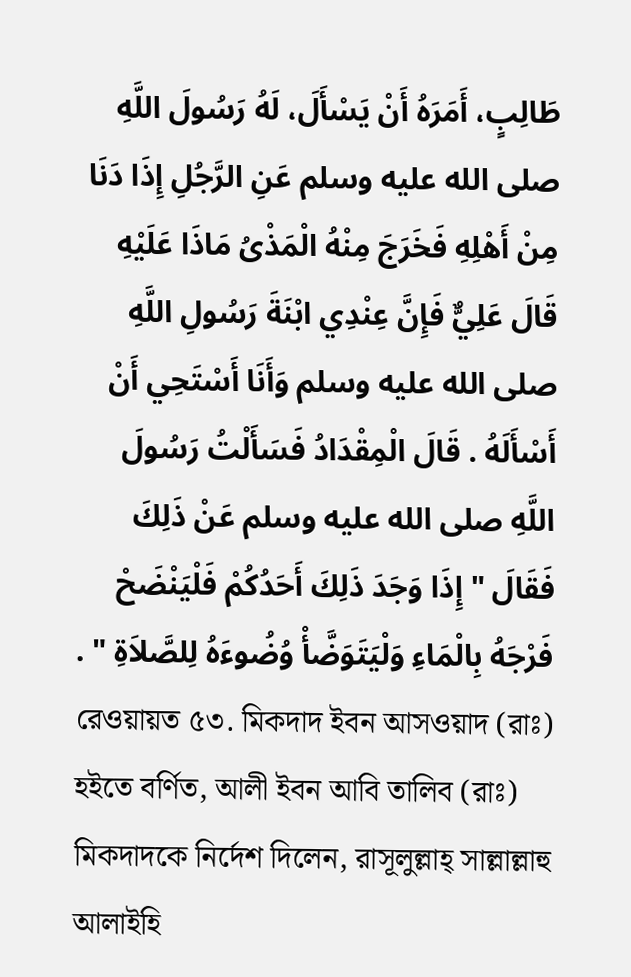طَالِبٍ، أَمَرَهُ أَنْ يَسْأَلَ، لَهُ رَسُولَ اللَّهِ صلى الله عليه وسلم عَنِ الرَّجُلِ إِذَا دَنَا مِنْ أَهْلِهِ فَخَرَجَ مِنْهُ الْمَذْىُ مَاذَا عَلَيْهِ قَالَ عَلِيٌّ فَإِنَّ عِنْدِي ابْنَةَ رَسُولِ اللَّهِ صلى الله عليه وسلم وَأَنَا أَسْتَحِي أَنْ أَسْأَلَهُ . قَالَ الْمِقْدَادُ فَسَأَلْتُ رَسُولَ اللَّهِ صلى الله عليه وسلم عَنْ ذَلِكَ فَقَالَ " إِذَا وَجَدَ ذَلِكَ أَحَدُكُمْ فَلْيَنْضَحْ فَرْجَهُ بِالْمَاءِ وَلْيَتَوَضَّأْ وُضُوءَهُ لِلصَّلاَةِ " .
রেওয়ায়ত ৫৩. মিকদাদ ইবন আসওয়াদ (রাঃ) হইতে বর্ণিত, আলী ইবন আবি তালিব (রাঃ) মিকদাদকে নির্দেশ দিলেন, রাসূলুল্লাহ্ সাল্লাল্লাহু আলাইহি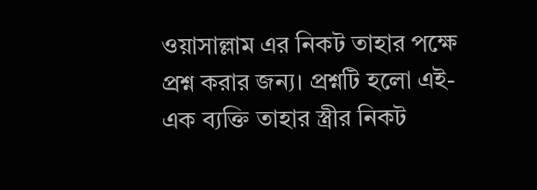ওয়াসাল্লাম এর নিকট তাহার পক্ষে প্রশ্ন করার জন্য। প্রশ্নটি হলো এই-এক ব্যক্তি তাহার স্ত্রীর নিকট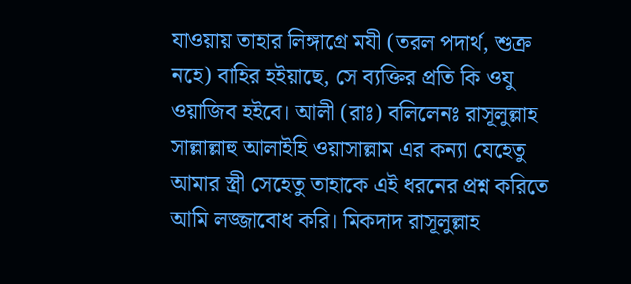যাওয়ায় তাহার লিঙ্গাগ্রে মযী (তরল পদার্থ, শুক্র নহে) বাহির হইয়াছে, সে ব্যক্তির প্রতি কি ওযু ওয়াজিব হইবে। আলী (রাঃ) বলিলেনঃ রাসূলুল্লাহ সাল্লাল্লাহু আলাইহি ওয়াসাল্লাম এর কন্যা যেহেতু আমার স্ত্রী সেহেতু তাহাকে এই ধরনের প্রশ্ন করিতে আমি লজ্জাবোধ করি। মিকদাদ রাসূলুল্লাহ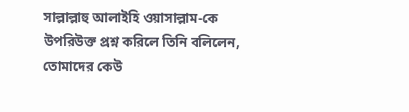সাল্লাল্লাহু আলাইহি ওয়াসাল্লাম-কে উপরিউক্ত প্রশ্ন করিলে তিনি বলিলেন, তোমাদের কেউ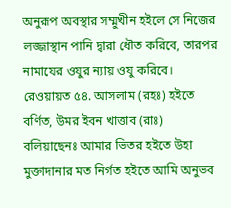অনুরূপ অবস্থার সম্মুখীন হইলে সে নিজের লজ্জাস্থান পানি দ্বারা ধৌত করিবে, তারপর নামাযের ওযুর ন্যায় ওযু করিবে।
রেওয়ায়ত ৫৪. আসলাম (রহঃ) হইতে বর্ণিত, উমর ইবন খাত্তাব (রাঃ) বলিয়াছেনঃ আমার ভিতর হইতে উহা মুক্তাদানার মত নির্গত হইতে আমি অনুভব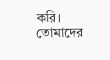করি। তোমাদের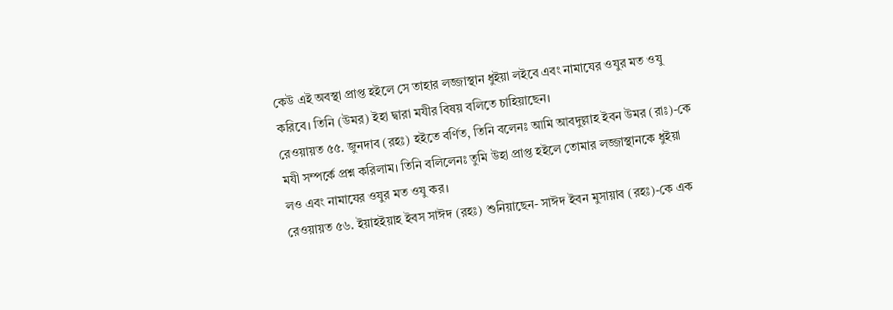কেউ এই অবস্থা প্রাপ্ত হইলে সে তাহার লজ্জাস্থান ধুইয়া লইবে এবং নামাযের ওযুর মত ওযু করিবে। তিনি (উমর) ইহা দ্বারা মযীর বিষয় বলিতে চাহিয়াছেন।
রেওয়ায়ত ৫৫. জুনদাব (রহঃ) হইতে বর্ণিত, তিনি বলেনঃ আমি আবদুল্লাহ ইবন উমর (রাঃ)-কে মযী সম্পর্কে প্রশ্ন করিলাম। তিনি বলিলেনঃ তুমি উহা প্রাপ্ত হইলে তোমার লজ্জাস্থানকে ধুইয়া লও এবং নামাযের ওযুর মত ওযু কর।
রেওয়ায়ত ৫৬. ইয়াহইয়াহ ইবস সাঈদ (রহঃ) শুনিয়াছেন- সাঈদ ইবন মুসায়াব (রহঃ)-কে এক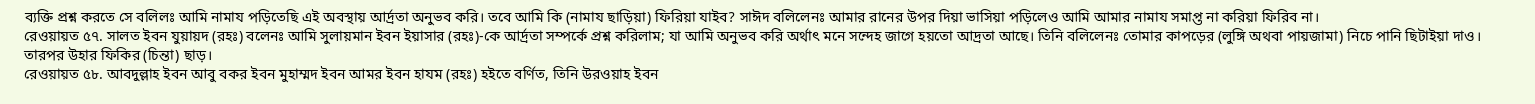ব্যক্তি প্রশ্ন করতে সে বলিলঃ আমি নামায পড়িতেছি এই অবস্থায় আর্দ্রতা অনুভব করি। তবে আমি কি (নামায ছাড়িয়া) ফিরিয়া যাইব? সাঈদ বলিলেনঃ আমার রানের উপর দিয়া ভাসিয়া পড়িলেও আমি আমার নামায সমাপ্ত না করিয়া ফিরিব না।
রেওয়ায়ত ৫৭. সালত ইবন যুয়ায়দ (রহঃ) বলেনঃ আমি সুলায়মান ইবন ইয়াসার (রহঃ)-কে আর্দ্রতা সম্পর্কে প্রশ্ন করিলাম; যা আমি অনুভব করি অর্থাৎ মনে সন্দেহ জাগে হয়তো আদ্ৰতা আছে। তিনি বলিলেনঃ তোমার কাপড়ের (লুঙ্গি অথবা পায়জামা) নিচে পানি ছিটাইয়া দাও। তারপর উহার ফিকির (চিন্তা) ছাড়।
রেওয়ায়ত ৫৮. আবদুল্লাহ ইবন আবু বকর ইবন মুহাম্মদ ইবন আমর ইবন হাযম (রহঃ) হইতে বর্ণিত, তিনি উরওয়াহ ইবন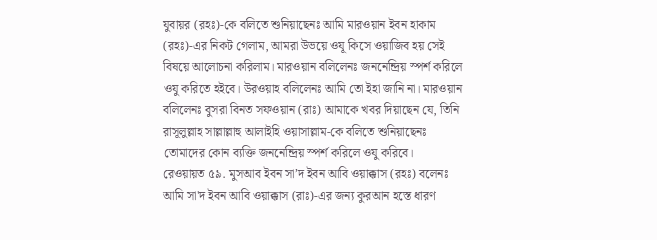যুবায়র (রহঃ)-কে বলিতে শুনিয়াছেনঃ আমি মারওয়ান ইবন হাকাম (রহঃ)-এর নিকট গেলাম, আমরা উভয়ে ওযূ কিসে ওয়াজিব হয় সেই বিষয়ে আলোচনা করিলাম। মারওয়ান বলিলেনঃ জননেন্দ্রিয় স্পর্শ করিলে ওযু করিতে হইবে। উরওয়াহ বলিলেনঃ আমি তো ইহা জানি না। মারওয়ান বলিলেনঃ বুসরা বিনত সফওয়ান (রাঃ) আমাকে খবর দিয়াছেন যে, তিনি রাসূলুল্লাহ সাল্লাল্লাহু আলাইহি ওয়াসাল্লাম-কে বলিতে শুনিয়াছেনঃ তোমাদের কোন ব্যক্তি জননেন্দ্রিয় স্পর্শ করিলে ওযু করিবে।
রেওয়ায়ত ৫৯. মুসআব ইবন সা’দ ইবন আবি ওয়াক্কাস (রহঃ) বলেনঃ আমি সা'দ ইবন আবি ওয়াক্কাস (রাঃ)-এর জন্য কুরআন হস্তে ধারণ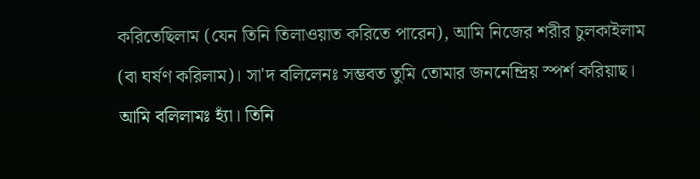করিতেছিলাম (যেন তিনি তিলাওয়াত করিতে পারেন), আমি নিজের শরীর চুলকাইলাম (বা ঘর্ষণ করিলাম)। সা'দ বলিলেনঃ সম্ভবত তুমি তোমার জননেন্দ্রিয় স্পর্শ করিয়াছ। আমি বলিলামঃ হ্যাঁ। তিনি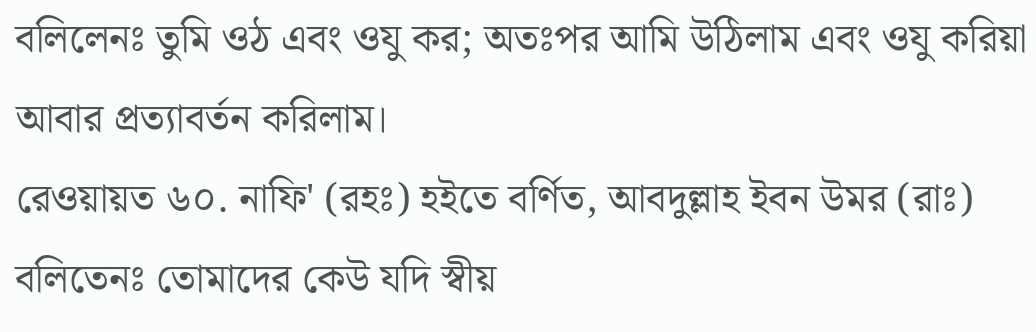বলিলেনঃ তুমি ওঠ এবং ওযু কর; অতঃপর আমি উঠিলাম এবং ওযু করিয়া আবার প্রত্যাবর্তন করিলাম।
রেওয়ায়ত ৬০. নাফি' (রহঃ) হইতে বর্ণিত, আবদুল্লাহ ইবন উমর (রাঃ) বলিতেনঃ তোমাদের কেউ যদি স্বীয়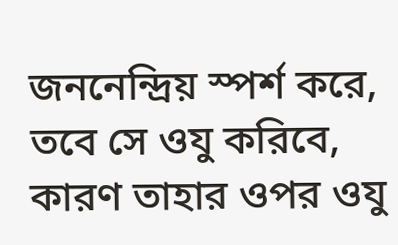জননেন্দ্রিয় স্পর্শ করে, তবে সে ওযু করিবে, কারণ তাহার ওপর ওযু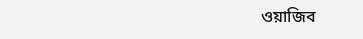ওয়াজিব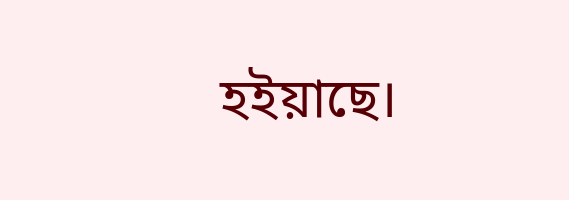হইয়াছে।